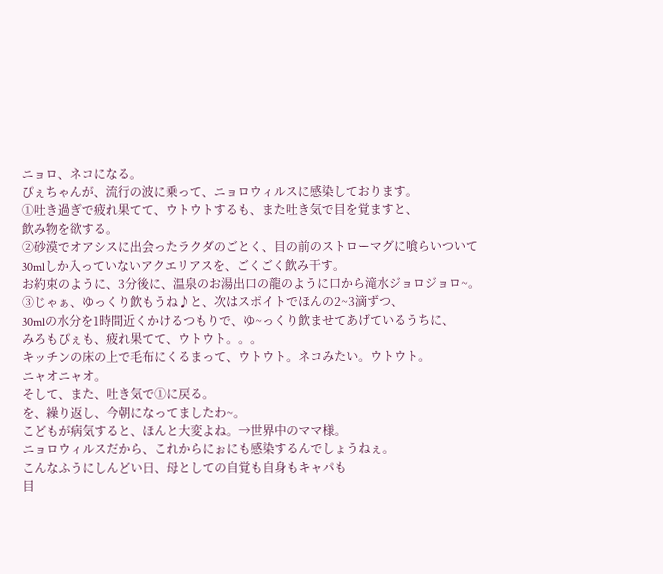ニョロ、ネコになる。
ぴぇちゃんが、流行の波に乗って、ニョロウィルスに感染しております。
①吐き過ぎで疲れ果てて、ウトウトするも、また吐き気で目を覚ますと、
飲み物を欲する。
②砂漠でオアシスに出会ったラクダのごとく、目の前のストローマグに喰らいついて
30mlしか入っていないアクエリアスを、ごくごく飲み干す。
お約束のように、3分後に、温泉のお湯出口の龍のように口から滝水ジョロジョロ~。
③じゃぁ、ゆっくり飲もうね♪と、次はスポイトでほんの2~3滴ずつ、
30mlの水分を1時間近くかけるつもりで、ゆ~っくり飲ませてあげているうちに、
みろもぴぇも、疲れ果てて、ウトウト。。。
キッチンの床の上で毛布にくるまって、ウトウト。ネコみたい。ウトウト。
ニャオニャオ。
そして、また、吐き気で①に戻る。
を、繰り返し、今朝になってましたわ~。
こどもが病気すると、ほんと大変よね。→世界中のママ様。
ニョロウィルスだから、これからにぉにも感染するんでしょうねぇ。
こんなふうにしんどい日、母としての自覚も自身もキャパも
目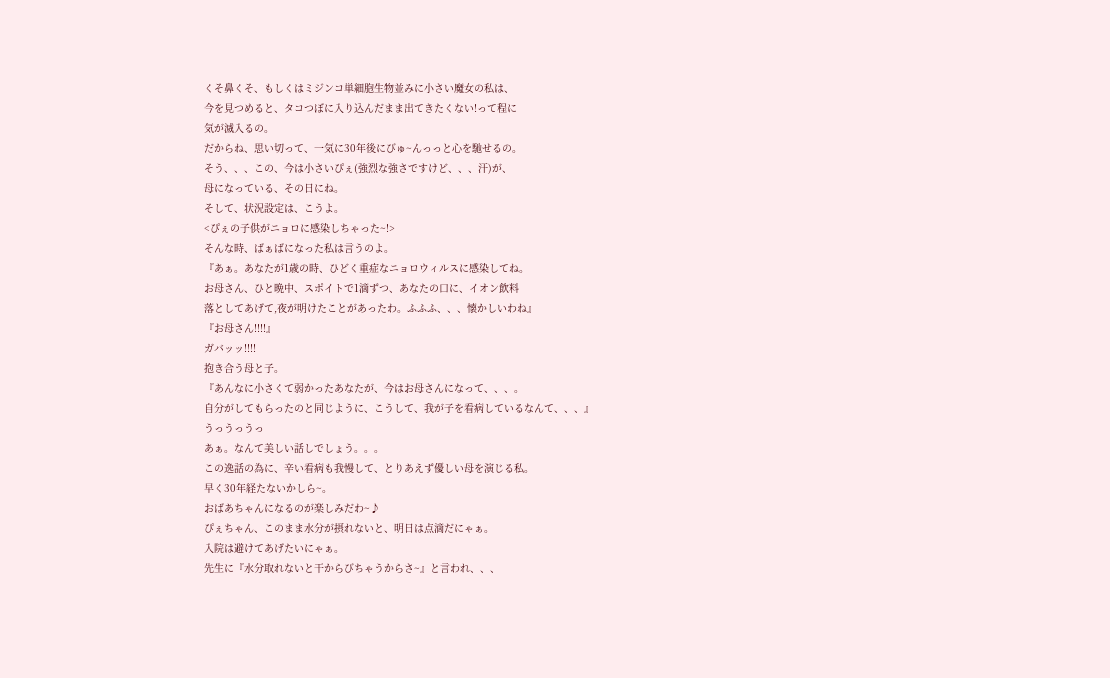くそ鼻くそ、もしくはミジンコ単細胞生物並みに小さい魔女の私は、
今を見つめると、タコつぼに入り込んだまま出てきたくない!って程に
気が滅入るの。
だからね、思い切って、一気に30年後にびゅ~んっっと心を馳せるの。
そう、、、この、今は小さいぴぇ(強烈な強さですけど、、、汗)が、
母になっている、その日にね。
そして、状況設定は、こうよ。
<ぴぇの子供がニョロに感染しちゃった~!>
そんな時、ばぁばになった私は言うのよ。
『あぁ。あなたが1歳の時、ひどく重症なニョロウィルスに感染してね。
お母さん、ひと晩中、スポイトで1滴ずつ、あなたの口に、イオン飲料
落としてあげて,夜が明けたことがあったわ。ふふふ、、、懐かしいわね』
『お母さん!!!!』
ガバッッ!!!!
抱き合う母と子。
『あんなに小さくて弱かったあなたが、今はお母さんになって、、、。
自分がしてもらったのと同じように、こうして、我が子を看病しているなんて、、、』
うっうっうっ
あぁ。なんて美しい話しでしょう。。。
この逸話の為に、辛い看病も我慢して、とりあえず優しい母を演じる私。
早く30年経たないかしら~。
おばあちゃんになるのが楽しみだわ~♪
ぴぇちゃん、このまま水分が摂れないと、明日は点滴だにゃぁ。
入院は避けてあげたいにゃぁ。
先生に『水分取れないと干からびちゃうからさ~』と言われ、、、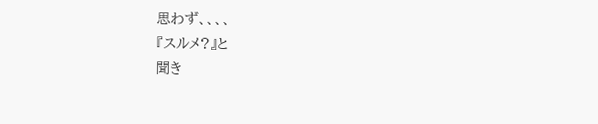思わず、、、、
『スルメ?』と
聞き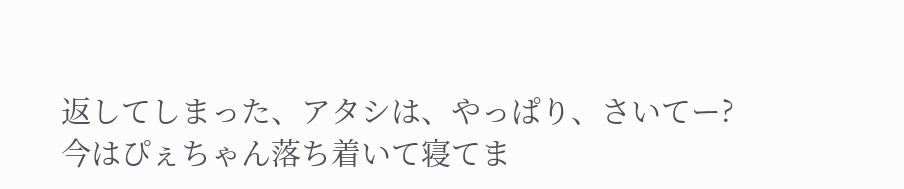返してしまった、アタシは、やっぱり、さいてー?
今はぴぇちゃん落ち着いて寝てま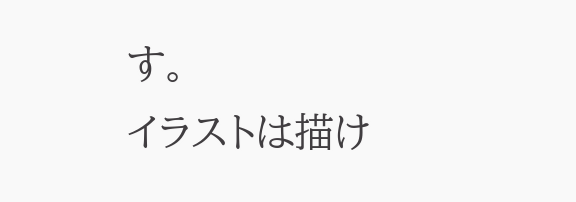す。
イラストは描け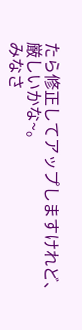たら修正してアップしますけれど、
厳しいかな~。
みなさ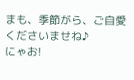まも、季節がら、ご自愛くださいませね♪
にゃお!